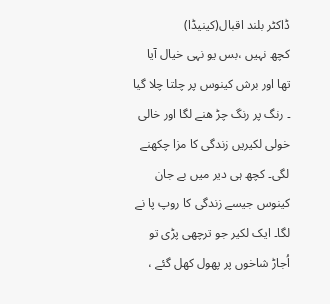ڈاکٹر بلند اقبال(کینیڈا)
کچھ نہیں ،بس یو نہی خیال آیا تھا اور برش کینوس پر چلتا چلا گیا ۔ رنگ پر رنگ چڑ ھنے لگا اور خالی خولی لکیریں زندگی کا مزا چکھنے لگی۔ کچھ ہی دیر میں بے جان کینوس جیسے زندگی کا روپ پا نے لگا۔ ایک لکیر جو ترچھی پڑی تو اُجاڑ شاخوں پر پھول کھل گئے ،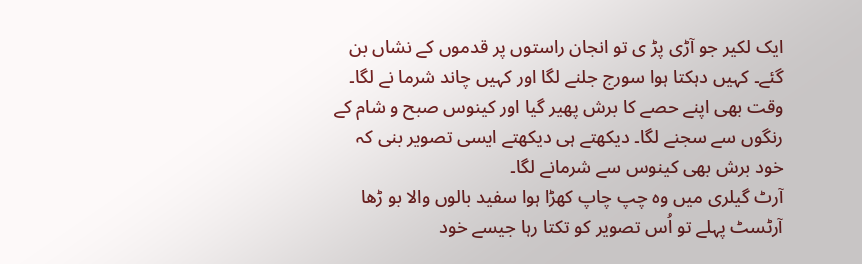ایک لکیر جو آڑی پڑ ی تو انجان راستوں پر قدموں کے نشاں بن گئے۔ کہیں دہکتا ہوا سورج جلنے لگا اور کہیں چاند شرما نے لگا۔ وقت بھی اپنے حصے کا برش پھیر گیا اور کینوس صبح و شام کے رنگوں سے سجنے لگا۔ دیکھتے ہی دیکھتے ایسی تصویر بنی کہ خود برش بھی کینوس سے شرمانے لگا۔
آرٹ گیلری میں وہ چپ چاپ کھڑا ہوا سفید بالوں والا بو ڑھا آرٹسٹ پہلے تو اُس تصویر کو تکتا رہا جیسے خود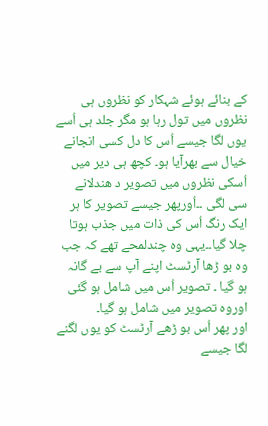کے بنائے ہوئے شہکار کو نظروں ہی نظروں میں تول رہا ہو مگر جلد ہی اُسے یوں لگا جیسے اُس کا دل کسی انجانے خیال سے بھرآیا ہو۔ کچھ ہی دیر میں اُسکی نظروں میں تصویر د ھندلانے سی لگی ۔۔اُورپھر جیسے تصویر کا ہر ایک رنگ اُس کی ذات میں جذب ہوتا چلا گیا۔۔یہی وہ چندلمحے تھے کہ جب وہ بو ڑھا آرٹسٹ اپنے آپ سے بے گانہ ہو گیا ۔ تصویر اُس میں شامل ہو گئی اوروہ تصویر میں شامل ہو گیا۔
اور پھر اُس بو ڑھے آرٹسٹ کو یوں لگنے لگا جیسے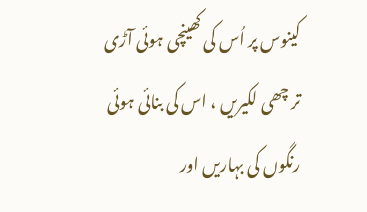کینوس پر اُس کی کھینچی ہوئی آڑی تر چھی لکیریں ، اس کی بنائی ہوئی رنگوں کی بہاریں اور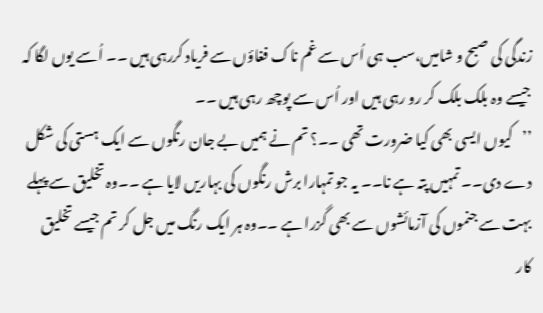زندگی کی صبح و شامیں،سب ہی اُس سے غم ناک فغاؤں سے فریاد کررہی ہیں ۔۔ اُسے یوں لگا کہ جیسے وہ بلک بلک کر رو رہی ہیں اور اُس سے پوچھ رہی ہیں ۔۔
’’کیوں ایسی بھی کیا ضرورت تھی ۔۔؟ تم نے ہمیں بے جان رنگوں سے ایک ہستی کی شکل دے دی۔۔ تمہیں پتہ ہے نا۔۔ یہ جو تمہارا برش رنگوں کی بہاریں لایا ہے ۔۔وہ تخلیق سے پہلے بہت سے جنموں کی آزمائشوں سے بھی گزرا ہے ۔۔وہ ہر ایک رنگ میں جل کر تم جیسے تخلیق کار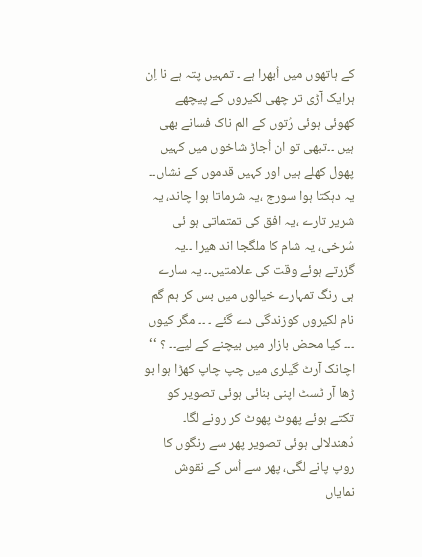کے ہاتھوں میں اُبھرا ہے ۔ تمہیں پتہ ہے نا اِن ہرایک آڑی تر چھی لکیروں کے پیچھے کھوئی ہوئی رُتوں کے الم ناک فسانے بھی ہیں ۔۔تبھی تو ان اُجاڑ شاخوں میں کہیں پھول کھلے ہیں اور کہیں قدموں کے نشاں۔۔ یہ دہکتا ہوا سورج ،یہ شرماتا ہوا چاند، یہ شریر تارے ،یہ افق کی تمتماتی ہو ئی سُرخی، یہ شام کا ملگجا اند ھیرا ۔۔یہ گزرتے ہوئے وقت کی علامتیں۔۔ یہ سارے ہی رنگ تمہارے خیالوں میں بس کر ہم گم نام لکیروں کوزندگی دے گئے ۔ ۔۔ مگر کیوں ۔۔۔ کیا محض بازار میں بیچنے کے لیے۔۔ ؟ ‘‘
اچانک آرٹ گیلری میں چپ چاپ کھڑا ہوا بو ڑھا آر ٹسٹ اپنی بنائی ہوئی تصویر کو تکتے ہوئے پھوٹ پھوٹ کر رونے لگا۔ دُھندلالی ہوئی تصویر پھر سے رنگوں کا روپ پانے لگی، پھر سے اُس کے نقوش نمایاں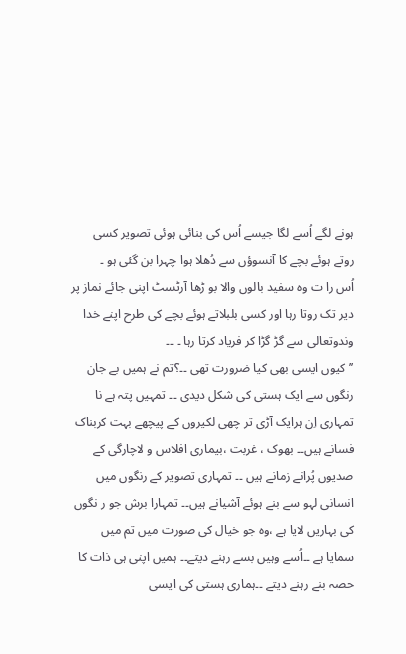ہونے لگے اُسے لگا جیسے اُس کی بنائی ہوئی تصویر کسی روتے ہوئے بچے کا آنسوؤں سے دُھلا ہوا چہرا بن گئی ہو ۔
اُس را ت وہ سفید بالوں والا بو ڑھا آرٹسٹ اپنی جائے نماز پر دیر تک روتا رہا اور کسی بلبلاتے ہوئے بچے کی طرح اپنے خدا وندوتعالی سے گڑ گڑا کر فریاد کرتا رہا ۔ ۔۔
’’کیوں ایسی بھی کیا ضرورت تھی ۔۔؟تم نے ہمیں بے جان رنگوں سے ایک ہستی کی شکل دیدی ۔۔ تمہیں پتہ ہے نا تمہاری اِن ہرایک آڑی تر چھی لکیروں کے پیچھے بہت کربناک فسانے ہیں۔۔ بھوک ، غربت ،بیماری افلاس و لاچارگی کے صدیوں پُرانے زمانے ہیں ۔۔ تمہاری تصویر کے رنگوں میں انسانی لہو سے بنے ہوئے آشیانے ہیں۔۔ تمہارا برش جو ر نگوں کی بہاریں لایا ہے ،وہ جو خیال کی صورت میں تم میں سمایا ہے ۔۔اُسے وہیں بسے رہنے دیتے۔۔ ہمیں اپنی ہی ذات کا حصہ بنے رہنے دیتے ۔۔ہماری ہستی کی ایسی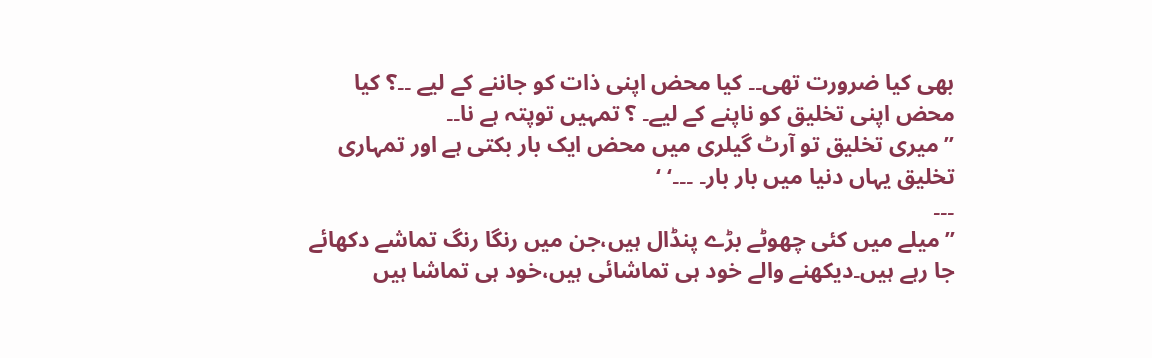بھی کیا ضرورت تھی۔۔ کیا محض اپنی ذات کو جاننے کے لیے ۔۔؟ کیا محض اپنی تخلیق کو ناپنے کے لیے۔ ؟ تمہیں توپتہ ہے نا۔۔
’’ میری تخلیق تو آرٹ گیلری میں محض ایک بار بکتی ہے اور تمہاری تخلیق یہاں دنیا میں بار بار۔ ۔۔۔‘ ‘
۔۔۔
’’میلے میں کئی چھوٹے بڑے پنڈال ہیں،جن میں رنگا رنگ تماشے دکھائے جا رہے ہیں۔دیکھنے والے خود ہی تماشائی ہیں،خود ہی تماشا ہیں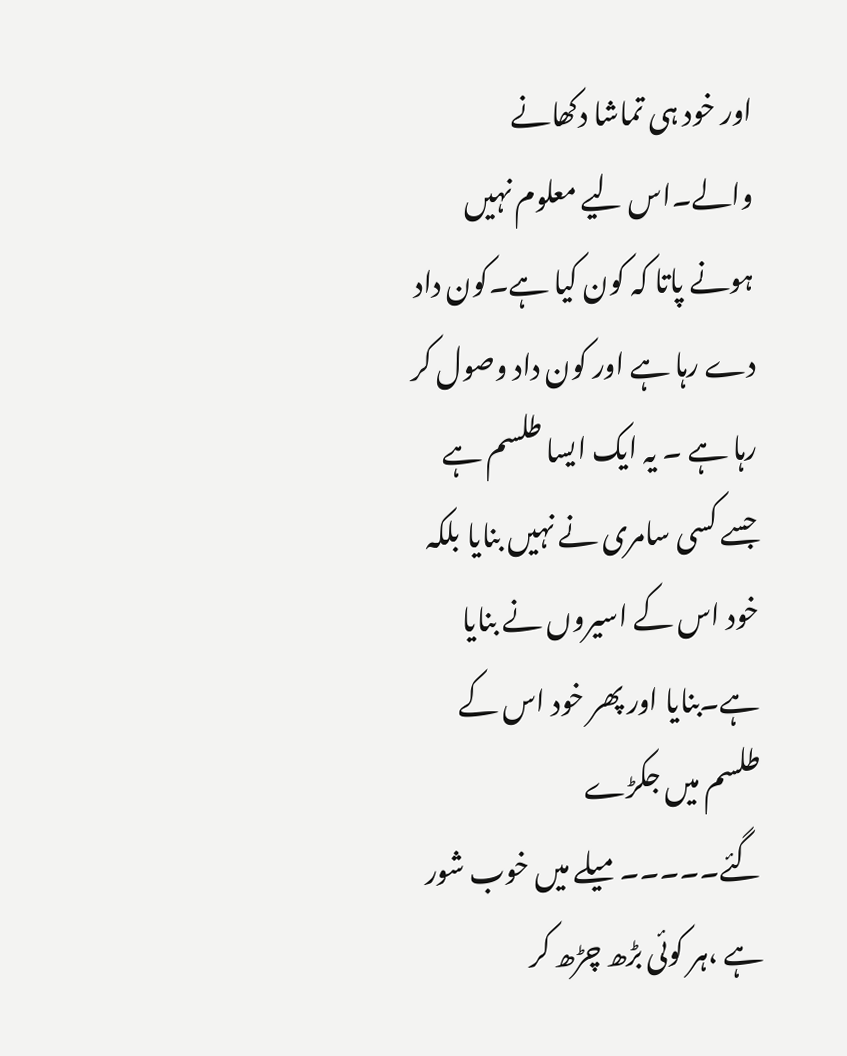اور خود ہی تماشا دکھانے والے۔اس لیے معلوم نہیں ہونے پاتا کہ کون کیا ہے۔کون داد دے رہا ہے اور کون داد وصول کر رہا ہے ۔ یہ ایک ایسا طلسم ہے جسے کسی سامری نے نہیں بنایا بلکہ خود اس کے اسیروں نے بنایا ہے۔بنایا اور پھر خود اس کے طلسم میں جکڑے گئے۔۔۔۔۔میلے میں خوب شور ہے ،ہر کوئی بڑھ چڑھ کر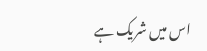اس میں شریک ہے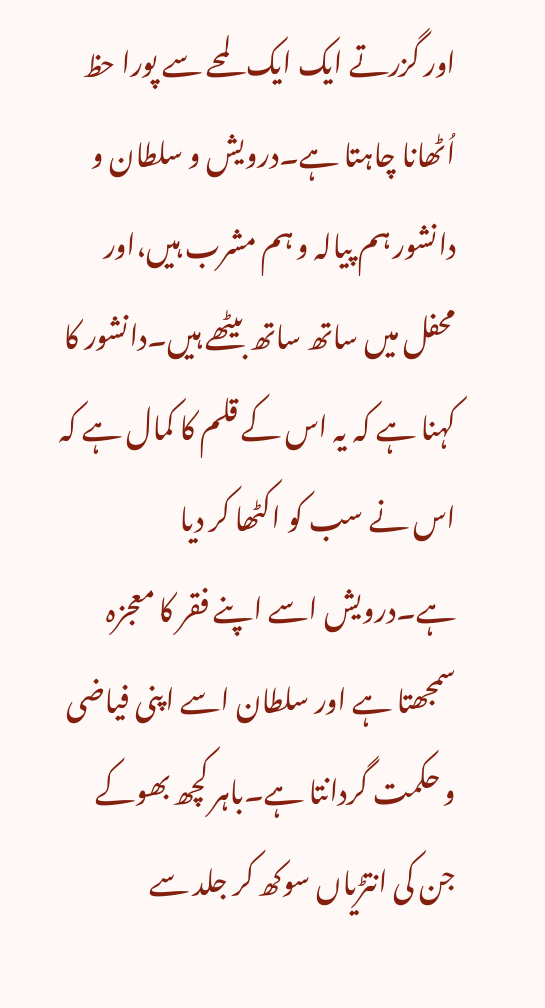اور گزرتے ایک ایک لمحے سے پورا حظ اُٹھانا چاہتا ہے۔درویش و سلطان و دانشور ہم پیالہ و ہم مشرب ہیں،اور محفل میں ساتھ ساتھ بیٹھے ہیں۔دانشور کا کہنا ہے کہ یہ اس کے قلم کا کمال ہے کہ اس نے سب کو اکٹھا کر دیا ہے۔درویش اسے اپنے فقر کا معجزہ سمجھتا ہے اور سلطان اسے اپنی فیاضی و حکمت گردانتا ہے۔باہر کچھ بھوکے جن کی انتڑیاں سوکھ کر جلد سے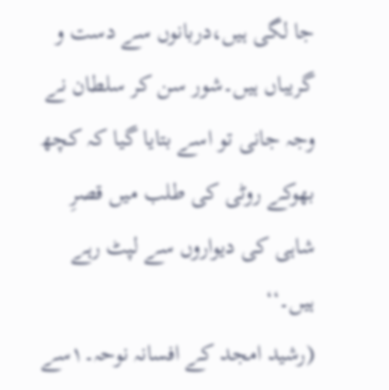جا لگی ہیں،دربانوں سے دست و گریباں ہیں۔شور سن کر سلطان نے وجہ جانی تو اسے بتایا گیا کہ کچھ بھوکے روٹی کی طلب میں قصرِ شاہی کی دیواروں سے لپٹ رہے ہیں۔‘‘
(رشید امجد کے افسانہ نوحہ۔۱سے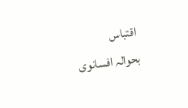اقتباس
بحوالہ افسانوی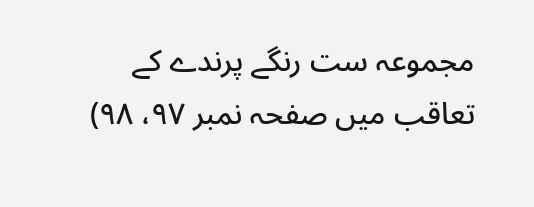مجموعہ ست رنگے پرندے کے تعاقب میں صفحہ نمبر ۹۷، ۹۸)